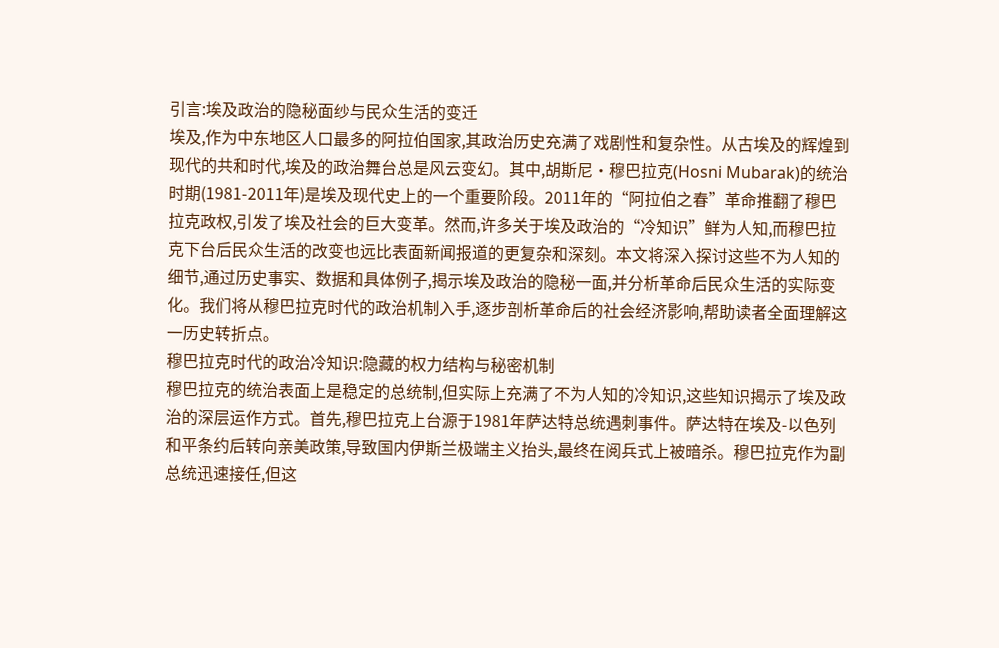引言:埃及政治的隐秘面纱与民众生活的变迁
埃及,作为中东地区人口最多的阿拉伯国家,其政治历史充满了戏剧性和复杂性。从古埃及的辉煌到现代的共和时代,埃及的政治舞台总是风云变幻。其中,胡斯尼·穆巴拉克(Hosni Mubarak)的统治时期(1981-2011年)是埃及现代史上的一个重要阶段。2011年的“阿拉伯之春”革命推翻了穆巴拉克政权,引发了埃及社会的巨大变革。然而,许多关于埃及政治的“冷知识”鲜为人知,而穆巴拉克下台后民众生活的改变也远比表面新闻报道的更复杂和深刻。本文将深入探讨这些不为人知的细节,通过历史事实、数据和具体例子,揭示埃及政治的隐秘一面,并分析革命后民众生活的实际变化。我们将从穆巴拉克时代的政治机制入手,逐步剖析革命后的社会经济影响,帮助读者全面理解这一历史转折点。
穆巴拉克时代的政治冷知识:隐藏的权力结构与秘密机制
穆巴拉克的统治表面上是稳定的总统制,但实际上充满了不为人知的冷知识,这些知识揭示了埃及政治的深层运作方式。首先,穆巴拉克上台源于1981年萨达特总统遇刺事件。萨达特在埃及-以色列和平条约后转向亲美政策,导致国内伊斯兰极端主义抬头,最终在阅兵式上被暗杀。穆巴拉克作为副总统迅速接任,但这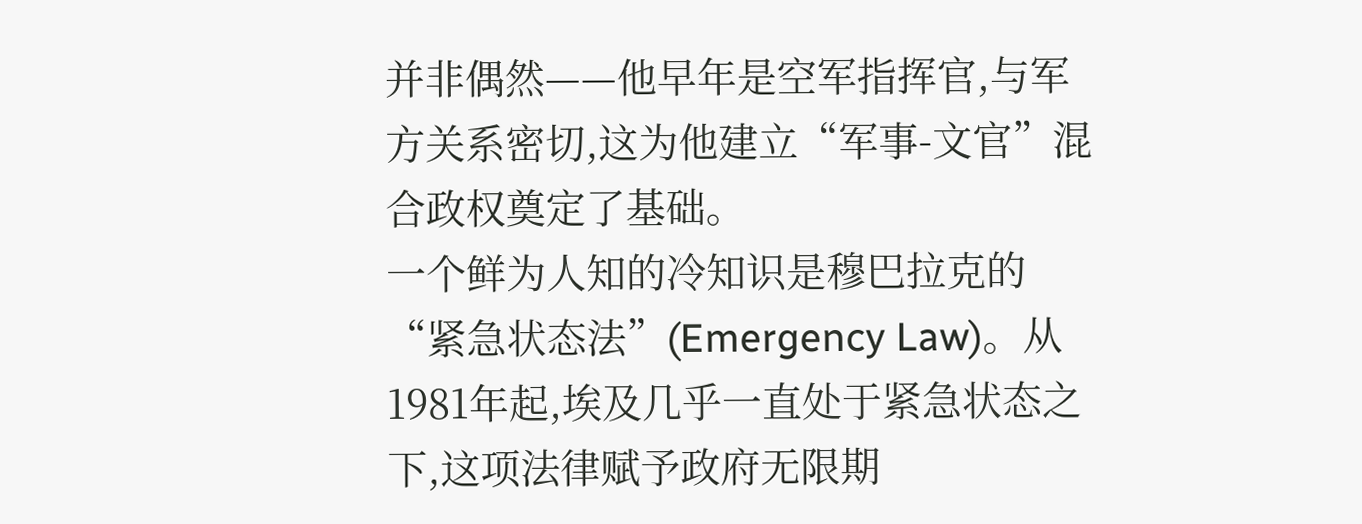并非偶然——他早年是空军指挥官,与军方关系密切,这为他建立“军事-文官”混合政权奠定了基础。
一个鲜为人知的冷知识是穆巴拉克的“紧急状态法”(Emergency Law)。从1981年起,埃及几乎一直处于紧急状态之下,这项法律赋予政府无限期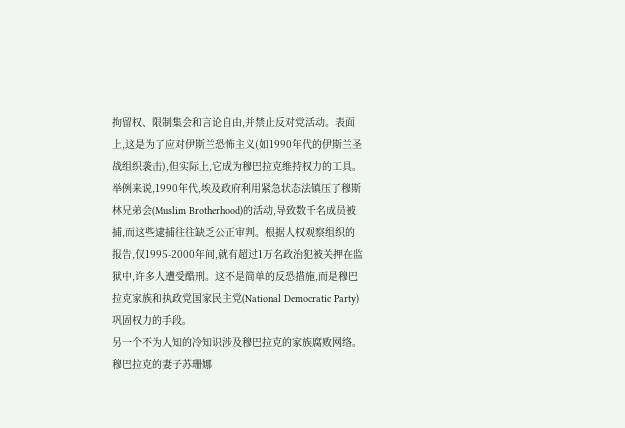拘留权、限制集会和言论自由,并禁止反对党活动。表面上,这是为了应对伊斯兰恐怖主义(如1990年代的伊斯兰圣战组织袭击),但实际上,它成为穆巴拉克维持权力的工具。举例来说,1990年代,埃及政府利用紧急状态法镇压了穆斯林兄弟会(Muslim Brotherhood)的活动,导致数千名成员被捕,而这些逮捕往往缺乏公正审判。根据人权观察组织的报告,仅1995-2000年间,就有超过1万名政治犯被关押在监狱中,许多人遭受酷刑。这不是简单的反恐措施,而是穆巴拉克家族和执政党国家民主党(National Democratic Party)巩固权力的手段。
另一个不为人知的冷知识涉及穆巴拉克的家族腐败网络。穆巴拉克的妻子苏珊娜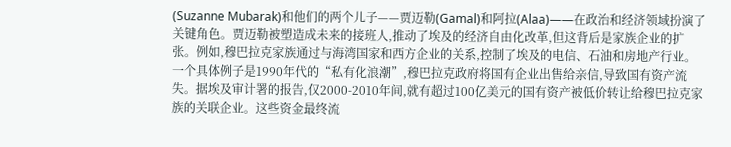(Suzanne Mubarak)和他们的两个儿子——贾迈勒(Gamal)和阿拉(Alaa)——在政治和经济领域扮演了关键角色。贾迈勒被塑造成未来的接班人,推动了埃及的经济自由化改革,但这背后是家族企业的扩张。例如,穆巴拉克家族通过与海湾国家和西方企业的关系,控制了埃及的电信、石油和房地产行业。一个具体例子是1990年代的“私有化浪潮”,穆巴拉克政府将国有企业出售给亲信,导致国有资产流失。据埃及审计署的报告,仅2000-2010年间,就有超过100亿美元的国有资产被低价转让给穆巴拉克家族的关联企业。这些资金最终流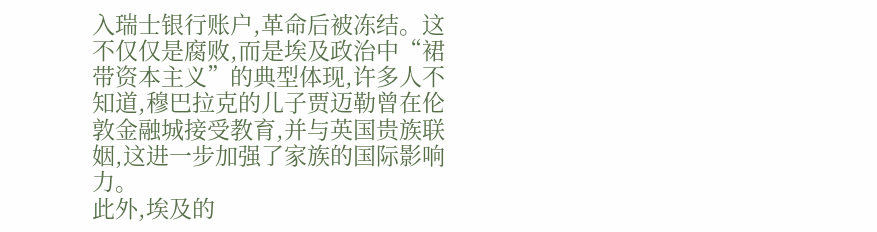入瑞士银行账户,革命后被冻结。这不仅仅是腐败,而是埃及政治中“裙带资本主义”的典型体现,许多人不知道,穆巴拉克的儿子贾迈勒曾在伦敦金融城接受教育,并与英国贵族联姻,这进一步加强了家族的国际影响力。
此外,埃及的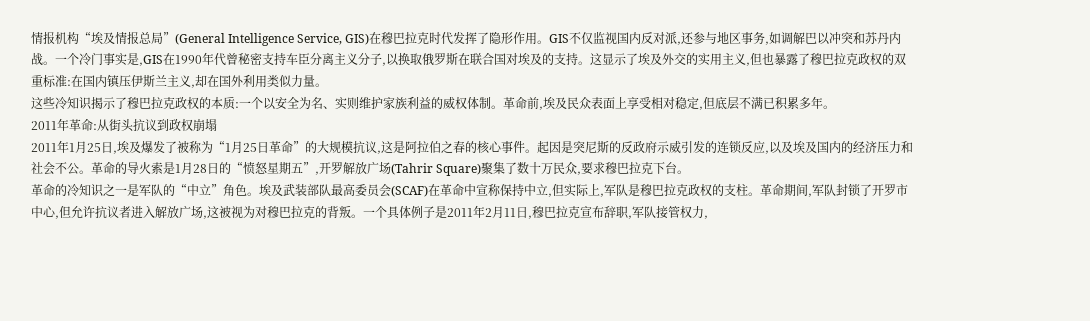情报机构“埃及情报总局”(General Intelligence Service, GIS)在穆巴拉克时代发挥了隐形作用。GIS不仅监视国内反对派,还参与地区事务,如调解巴以冲突和苏丹内战。一个冷门事实是,GIS在1990年代曾秘密支持车臣分离主义分子,以换取俄罗斯在联合国对埃及的支持。这显示了埃及外交的实用主义,但也暴露了穆巴拉克政权的双重标准:在国内镇压伊斯兰主义,却在国外利用类似力量。
这些冷知识揭示了穆巴拉克政权的本质:一个以安全为名、实则维护家族利益的威权体制。革命前,埃及民众表面上享受相对稳定,但底层不满已积累多年。
2011年革命:从街头抗议到政权崩塌
2011年1月25日,埃及爆发了被称为“1月25日革命”的大规模抗议,这是阿拉伯之春的核心事件。起因是突尼斯的反政府示威引发的连锁反应,以及埃及国内的经济压力和社会不公。革命的导火索是1月28日的“愤怒星期五”,开罗解放广场(Tahrir Square)聚集了数十万民众,要求穆巴拉克下台。
革命的冷知识之一是军队的“中立”角色。埃及武装部队最高委员会(SCAF)在革命中宣称保持中立,但实际上,军队是穆巴拉克政权的支柱。革命期间,军队封锁了开罗市中心,但允许抗议者进入解放广场,这被视为对穆巴拉克的背叛。一个具体例子是2011年2月11日,穆巴拉克宣布辞职,军队接管权力,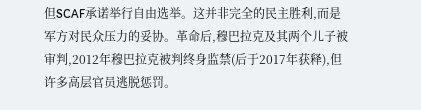但SCAF承诺举行自由选举。这并非完全的民主胜利,而是军方对民众压力的妥协。革命后,穆巴拉克及其两个儿子被审判,2012年穆巴拉克被判终身监禁(后于2017年获释),但许多高层官员逃脱惩罚。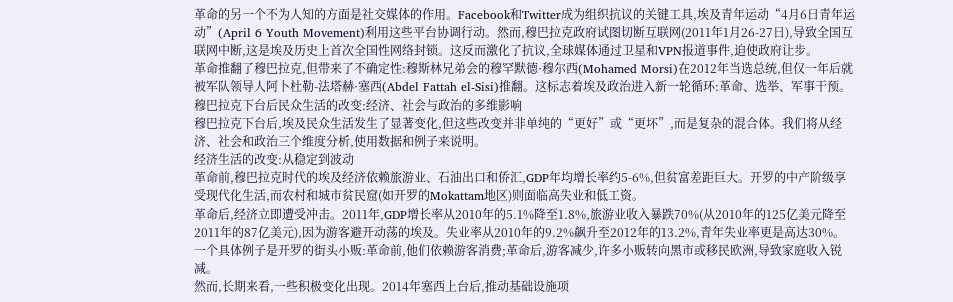革命的另一个不为人知的方面是社交媒体的作用。Facebook和Twitter成为组织抗议的关键工具,埃及青年运动“4月6日青年运动”(April 6 Youth Movement)利用这些平台协调行动。然而,穆巴拉克政府试图切断互联网(2011年1月26-27日),导致全国互联网中断,这是埃及历史上首次全国性网络封锁。这反而激化了抗议,全球媒体通过卫星和VPN报道事件,迫使政府让步。
革命推翻了穆巴拉克,但带来了不确定性:穆斯林兄弟会的穆罕默德·穆尔西(Mohamed Morsi)在2012年当选总统,但仅一年后就被军队领导人阿卜杜勒-法塔赫·塞西(Abdel Fattah el-Sisi)推翻。这标志着埃及政治进入新一轮循环:革命、选举、军事干预。
穆巴拉克下台后民众生活的改变:经济、社会与政治的多维影响
穆巴拉克下台后,埃及民众生活发生了显著变化,但这些改变并非单纯的“更好”或“更坏”,而是复杂的混合体。我们将从经济、社会和政治三个维度分析,使用数据和例子来说明。
经济生活的改变:从稳定到波动
革命前,穆巴拉克时代的埃及经济依赖旅游业、石油出口和侨汇,GDP年均增长率约5-6%,但贫富差距巨大。开罗的中产阶级享受现代化生活,而农村和城市贫民窟(如开罗的Mokattam地区)则面临高失业和低工资。
革命后,经济立即遭受冲击。2011年,GDP增长率从2010年的5.1%降至1.8%,旅游业收入暴跌70%(从2010年的125亿美元降至2011年的87亿美元),因为游客避开动荡的埃及。失业率从2010年的9.2%飙升至2012年的13.2%,青年失业率更是高达30%。一个具体例子是开罗的街头小贩:革命前,他们依赖游客消费;革命后,游客减少,许多小贩转向黑市或移民欧洲,导致家庭收入锐减。
然而,长期来看,一些积极变化出现。2014年塞西上台后,推动基础设施项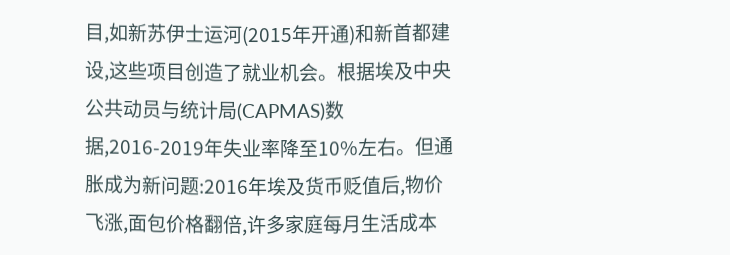目,如新苏伊士运河(2015年开通)和新首都建设,这些项目创造了就业机会。根据埃及中央公共动员与统计局(CAPMAS)数据,2016-2019年失业率降至10%左右。但通胀成为新问题:2016年埃及货币贬值后,物价飞涨,面包价格翻倍,许多家庭每月生活成本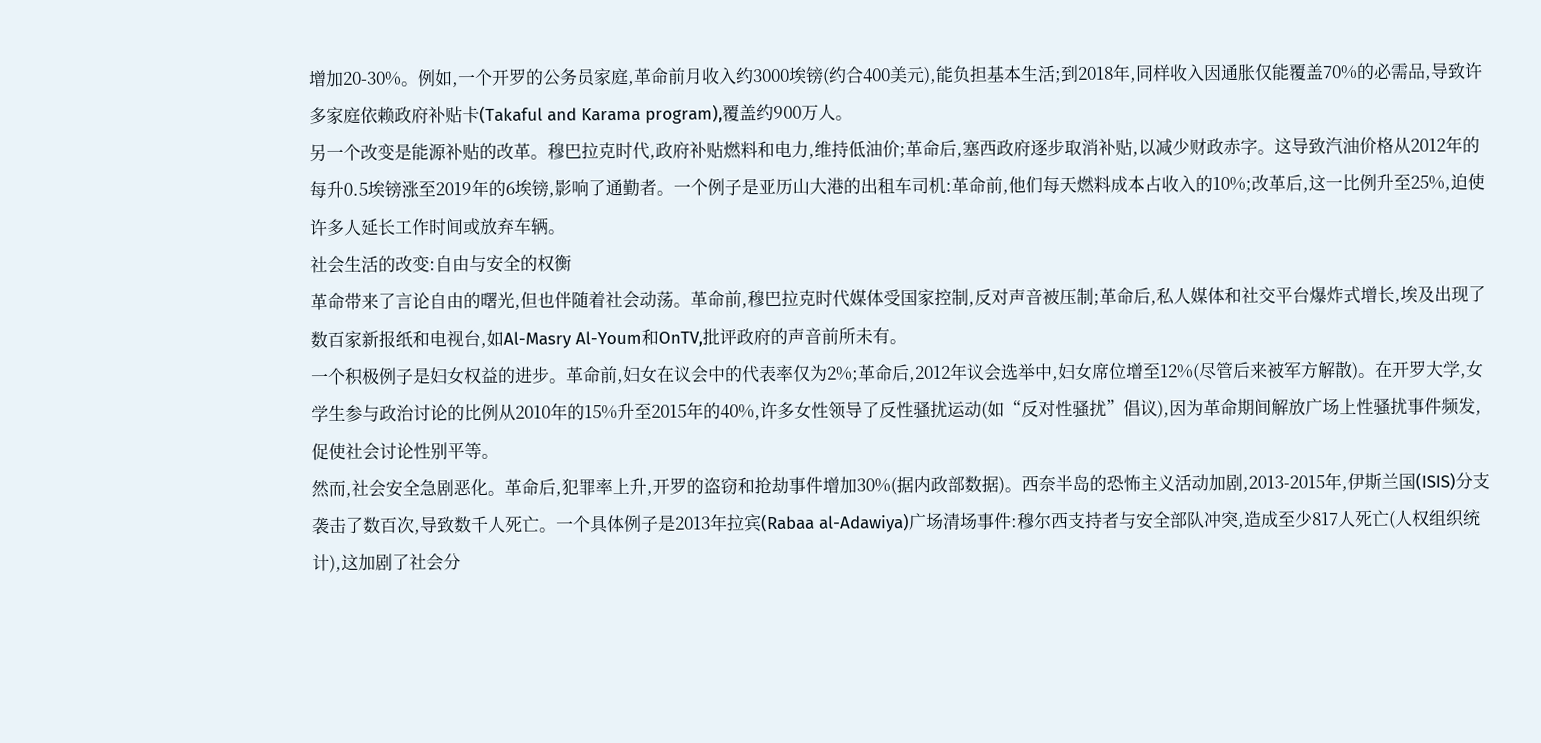增加20-30%。例如,一个开罗的公务员家庭,革命前月收入约3000埃镑(约合400美元),能负担基本生活;到2018年,同样收入因通胀仅能覆盖70%的必需品,导致许多家庭依赖政府补贴卡(Takaful and Karama program),覆盖约900万人。
另一个改变是能源补贴的改革。穆巴拉克时代,政府补贴燃料和电力,维持低油价;革命后,塞西政府逐步取消补贴,以减少财政赤字。这导致汽油价格从2012年的每升0.5埃镑涨至2019年的6埃镑,影响了通勤者。一个例子是亚历山大港的出租车司机:革命前,他们每天燃料成本占收入的10%;改革后,这一比例升至25%,迫使许多人延长工作时间或放弃车辆。
社会生活的改变:自由与安全的权衡
革命带来了言论自由的曙光,但也伴随着社会动荡。革命前,穆巴拉克时代媒体受国家控制,反对声音被压制;革命后,私人媒体和社交平台爆炸式增长,埃及出现了数百家新报纸和电视台,如Al-Masry Al-Youm和OnTV,批评政府的声音前所未有。
一个积极例子是妇女权益的进步。革命前,妇女在议会中的代表率仅为2%;革命后,2012年议会选举中,妇女席位增至12%(尽管后来被军方解散)。在开罗大学,女学生参与政治讨论的比例从2010年的15%升至2015年的40%,许多女性领导了反性骚扰运动(如“反对性骚扰”倡议),因为革命期间解放广场上性骚扰事件频发,促使社会讨论性别平等。
然而,社会安全急剧恶化。革命后,犯罪率上升,开罗的盗窃和抢劫事件增加30%(据内政部数据)。西奈半岛的恐怖主义活动加剧,2013-2015年,伊斯兰国(ISIS)分支袭击了数百次,导致数千人死亡。一个具体例子是2013年拉宾(Rabaa al-Adawiya)广场清场事件:穆尔西支持者与安全部队冲突,造成至少817人死亡(人权组织统计),这加剧了社会分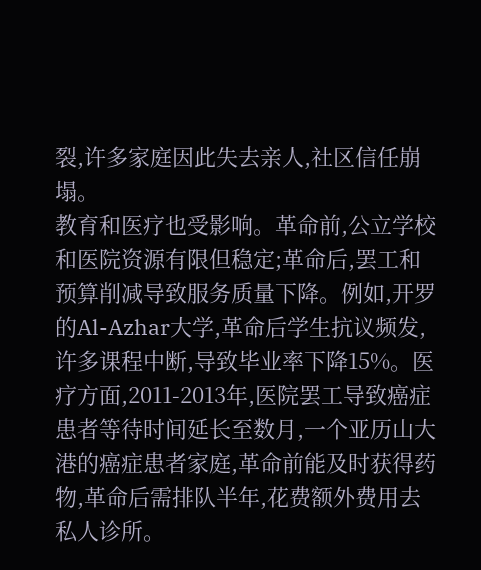裂,许多家庭因此失去亲人,社区信任崩塌。
教育和医疗也受影响。革命前,公立学校和医院资源有限但稳定;革命后,罢工和预算削减导致服务质量下降。例如,开罗的Al-Azhar大学,革命后学生抗议频发,许多课程中断,导致毕业率下降15%。医疗方面,2011-2013年,医院罢工导致癌症患者等待时间延长至数月,一个亚历山大港的癌症患者家庭,革命前能及时获得药物,革命后需排队半年,花费额外费用去私人诊所。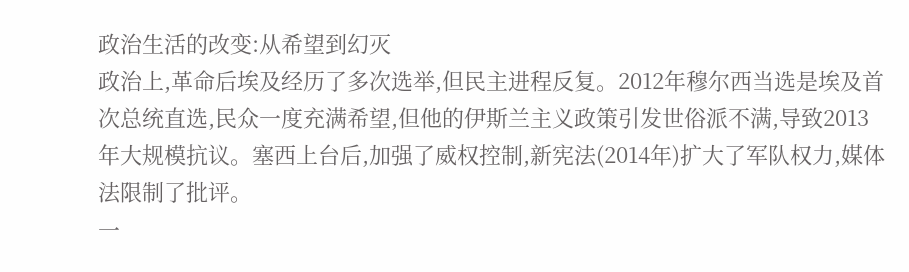政治生活的改变:从希望到幻灭
政治上,革命后埃及经历了多次选举,但民主进程反复。2012年穆尔西当选是埃及首次总统直选,民众一度充满希望,但他的伊斯兰主义政策引发世俗派不满,导致2013年大规模抗议。塞西上台后,加强了威权控制,新宪法(2014年)扩大了军队权力,媒体法限制了批评。
一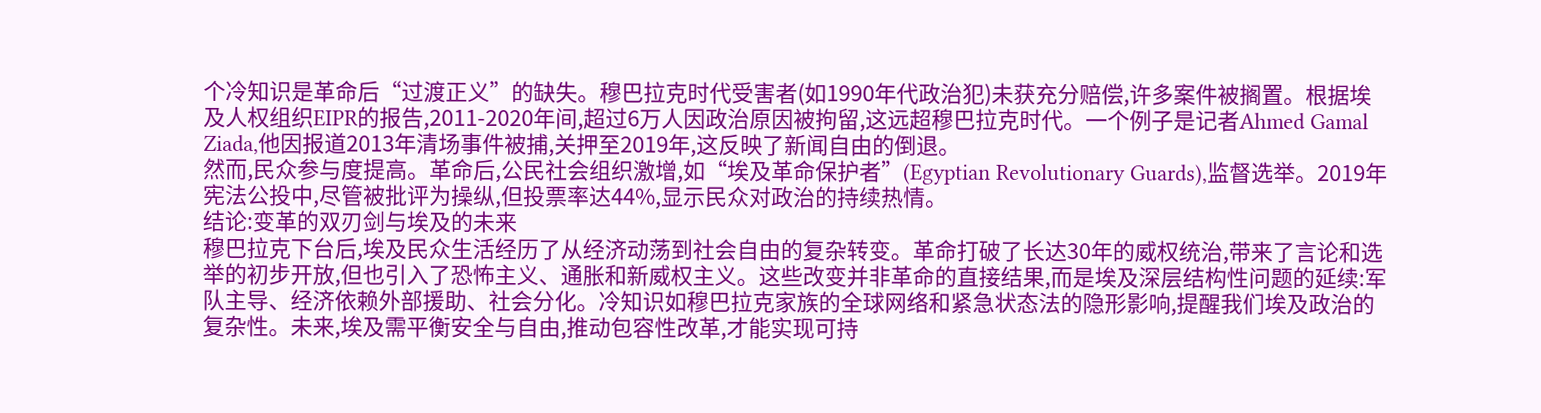个冷知识是革命后“过渡正义”的缺失。穆巴拉克时代受害者(如1990年代政治犯)未获充分赔偿,许多案件被搁置。根据埃及人权组织EIPR的报告,2011-2020年间,超过6万人因政治原因被拘留,这远超穆巴拉克时代。一个例子是记者Ahmed Gamal Ziada,他因报道2013年清场事件被捕,关押至2019年,这反映了新闻自由的倒退。
然而,民众参与度提高。革命后,公民社会组织激增,如“埃及革命保护者”(Egyptian Revolutionary Guards),监督选举。2019年宪法公投中,尽管被批评为操纵,但投票率达44%,显示民众对政治的持续热情。
结论:变革的双刃剑与埃及的未来
穆巴拉克下台后,埃及民众生活经历了从经济动荡到社会自由的复杂转变。革命打破了长达30年的威权统治,带来了言论和选举的初步开放,但也引入了恐怖主义、通胀和新威权主义。这些改变并非革命的直接结果,而是埃及深层结构性问题的延续:军队主导、经济依赖外部援助、社会分化。冷知识如穆巴拉克家族的全球网络和紧急状态法的隐形影响,提醒我们埃及政治的复杂性。未来,埃及需平衡安全与自由,推动包容性改革,才能实现可持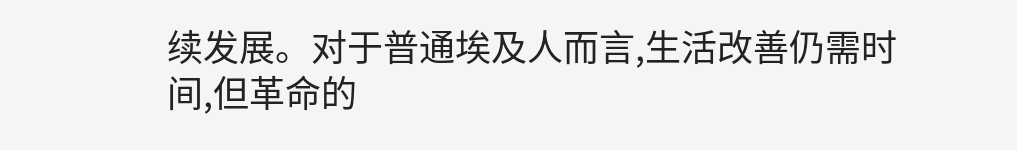续发展。对于普通埃及人而言,生活改善仍需时间,但革命的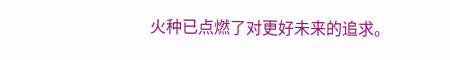火种已点燃了对更好未来的追求。